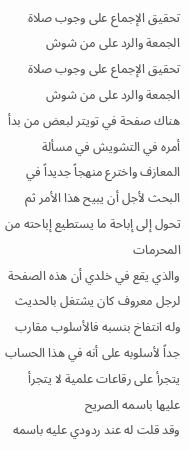تحقيق الإجماع على وجوب صلاة الجمعة والرد على من شوش
تحقيق الإجماع على وجوب صلاة الجمعة والرد على من شوش
هناك صفحة في تويتر لبعض من بدأ أمره في التشويش في مسألة المعازف واخترع منهجاً جديداً في البحث لأجل أن يبيح هذا الأمر ثم تحول إلى إباحة ما يستطيع إباحته من المحرمات
والذي يقع في خلدي أن هذه الصفحة لرجل معروف كان يشتغل بالحديث وله انتفاخ بنسبه فالأسلوب مقارب جداً لأسلوبه على أنه في هذا الحساب يتجرأ على رقاعات علمية لا يتجرأ عليها باسمه الصريح
وقد قلت له عند ردودي عليه باسمه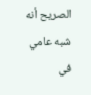الصريح أنه شبه عامي في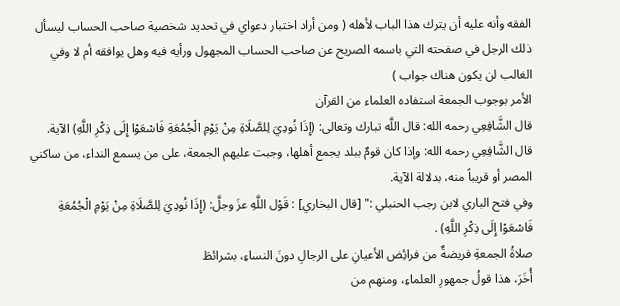الفقه وأنه عليه أن يترك هذا الباب لأهله ( ومن أراد اختبار دعواي في تحديد شخصية صاحب الحساب ليسأل ذلك الرجل في صفحته التي باسمه الصريح عن صاحب الحساب المجهول ورأيه فيه وهل يوافقه أم لا وفي الغالب لن يكون هناك جواب )
الأمر بوجوب الجمعة استفاده العلماء من القرآن
قال الشَّافِعِي رحمه الله: قال اللَّه تبارك وتعالى: (إِذَا نُودِيَ لِلصَّلَاةِ مِنْ يَوْمِ الْجُمُعَةِ فَاسْعَوْا إِلَى ذِكْرِ اللَّهِ) الآية.
قال الشَّافِعِي رحمه الله: وإذا كان قومٌ ببلد يجمع أهلها، وجبت عليهم الجمعة، على من يسمع النداء، من ساكني المصر أو قريباً منه، بدلالة الآية.
وفي فتح الباري لابن رجب الحنبلي :" [قال البخاري] : قَوْل اللَّهِ عزَ وجلَّ: (إِذَا نُودِيَ لِلصَّلَاةِ مِنْ يَوْمِ الْجُمُعَةِ فَاسْعَوْا إِلَى ذِكْرِ اللَّهِ) .
صلاةُ الجمعةِ فريضةٌ من فرائِض الأعيانِ على الرجالِ دونَ النساءِ، بشرائطَ
أُخَرَ، هذا قولُ جمهورِ العلماءِ، ومنهم من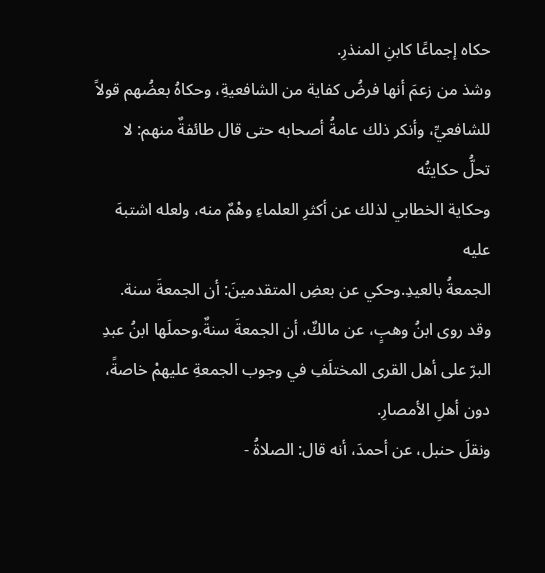حكاه إجماعًا كابنِ المنذرِ.
وشذ من زعمَ أنها فرضُ كفاية من الشافعيةِ، وحكاهُ بعضُهم قولاً
للشافعيِّ، وأنكر ذلك عامةُ أصحابه حتى قال طائفةٌ منهم: لا تحلُّ حكايتُه
وحكاية الخطابي لذلك عن أكثرِ العلماءِ وهْمٌ منه، ولعله اشتبهَ عليه
الجمعةُ بالعيدِ.وحكي عن بعضِ المتقدمينَ: أن الجمعةَ سنة.
وقد روى ابنُ وهبٍ، عن مالكٌ، أن الجمعةَ سنةٌ.وحملَها ابنُ عبدِ البرّ على أهل القرى المختلَفِ في وجوب الجمعةِ عليهمْ خاصةً، دون أهلِ الأمصارِ.
ونقلَ حنبل، عن أحمدَ، أنه قال: الصلاةُ -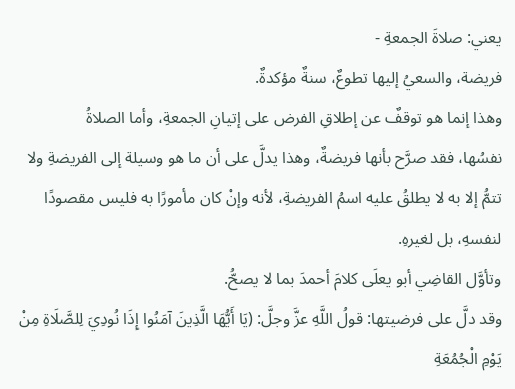يعني: صلاةَ الجمعةِ -
فريضة، والسعيُ إليها تطوعٌ، سنةٌ مؤكدةٌ.
وهذا إنما هو توقفٌ عن إطلاقِ الفرض على إتيانِ الجمعةِ، وأما الصلاةُ
نفسُها، فقد صرَّح بأنها فريضةٌ، وهذا يدلَّ على أن ما هو وسيلة إلى الفريضةِ ولا تتمُّ إلا به لا يطلقُ عليه اسمُ الفريضةِ، لأنه وإنْ كان مأمورًا به فليس مقصودًا لنفسهِ، بل لغيرهِ.
وتأوَّل القاضِي أبو يعلَى كلامَ أحمدَ بما لا يصحُّ.
وقد دلَّ على فرضيتها: قولُ اللَّهِ عزَّ وجلَّ: (يَا أَيُّهَا الَّذِينَ آمَنُوا إِذَا نُودِيَ لِلصَّلَاةِ مِنْ يَوْمِ الْجُمُعَةِ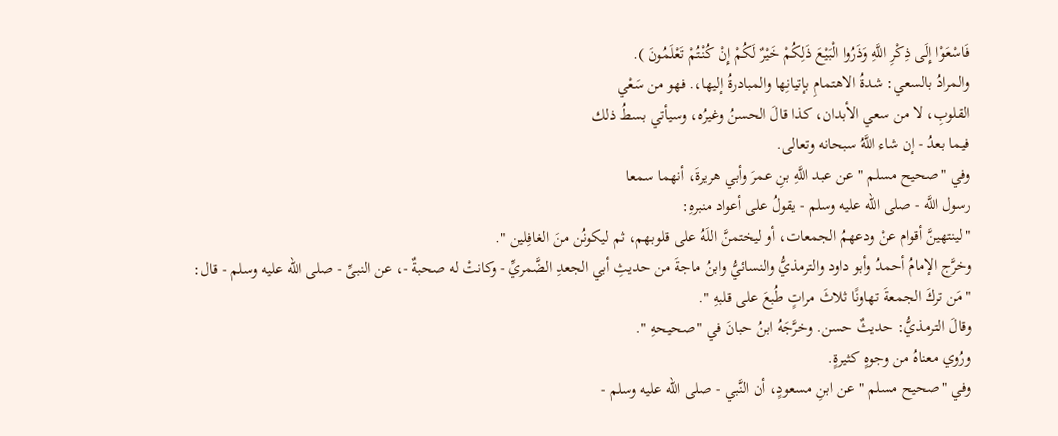فَاسْعَوْا إِلَى ذِكْرِ اللَّهِ وَذَرُوا الْبَيْعَ ذَلِكُمْ خَيْرٌ لَكُمْ إِنْ كُنْتُمْ تَعْلَمُونَ ).
والمرادُ بالسعي: شدةُ الاهتمامِ بإتيانِها والمبادرةُ إليها،. فهو من سَعْي
القلوبِ، لا من سعي الأبدان، كذا قالَ الحسنُ وغيرُه، وسيأتي بسطُ ذلك
فيما بعدُ - إن شاء اللَّهُ سبحانه وتعالى.
وفي "صحيح مسلم " عن عبد اللَّهِ بنِ عمرَ وأبي هريرةَ، أنهما سمعا
رسول اللَّه - صلى الله عليه وسلم - يقولُ على أعواد منبرهِ:
"لينتهينَّ أقوام عنْ ودعهمُ الجمعات، أو ليختمنَّ اللَهُ على قلوبهم، ثم ليكونُن منَ الغافِلين ".
وخرَّج الإمامُ أحمدُ وأبو داود والترمذيُّ والنسائيُّ وابنُ ماجةَ من حديثِ أبي الجعدِ الضَّمريِّ - وكانتْ له صحبةٌ -، عن النبىِّ - صلى الله عليه وسلم - قال:
"مَن تركَ الجمعةَ تهاونًا ثلاثَ مراتٍ طُبعَ على قلبهِ ".
وقالَ الترمذيُّ: حديثٌ حسن. وخرَّجَهُ ابنُ حبانَ في "صحيحهِ ".
ورُوي معناهُ من وجوهٍ كثيرةٍ.
وفي "صحيح مسلم " عن ابنِ مسعودٍ، أن النَّبي - صلى الله عليه وسلم -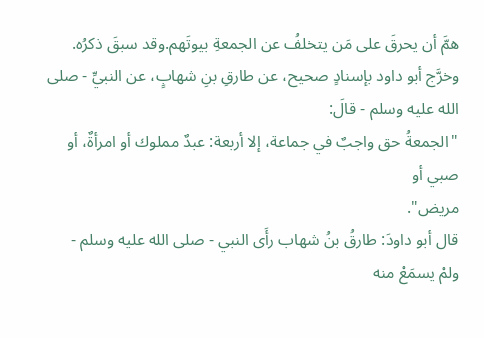همَّ أن يحرقَ على مَن يتخلفُ عن الجمعةِ بيوتَهم.وقد سبقَ ذكرُه.
وخرَّج أبو داود بإسنادٍ صحيح، عن طارقِ بنِ شهابٍ، عن النبيِّ - صلى الله عليه وسلم - قالَ:
"الجمعةُ حق واجبٌ في جماعة، إلا أربعة: عبدٌ مملوك أو امرأةٌ، أو صبي أو
مريض".
قال أبو داودَ: طارقُ بنُ شهاب رأَى النبي - صلى الله عليه وسلم -
ولمْ يسمَعْ منه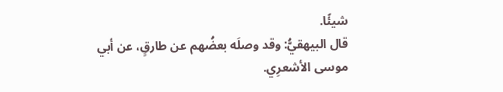شيئًا.
قال البيهقيُّ: وقد وصلَه بعضُهم عن طارقٍ، عن أبي موسى الأشعرِي.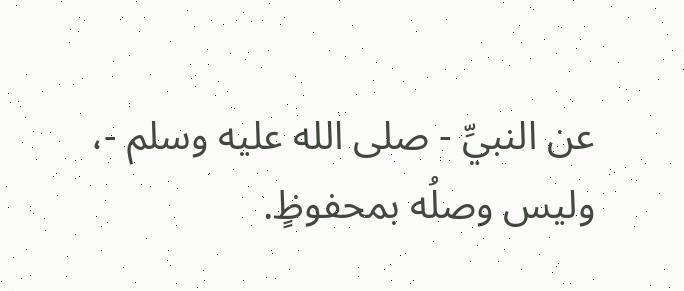عن النبيِّ - صلى الله عليه وسلم -، وليس وصلُه بمحفوظٍ.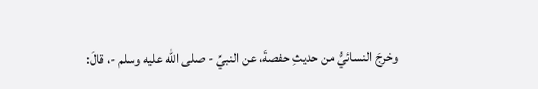وخرجَ النسائيُّ من حديثِ حفصةَ، عن النبيِّ - صلى الله عليه وسلم -، قالَ: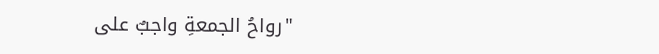"رواحُ الجمعةِ واجبٌ على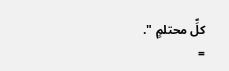كلِّ محتلمٍ ".
=